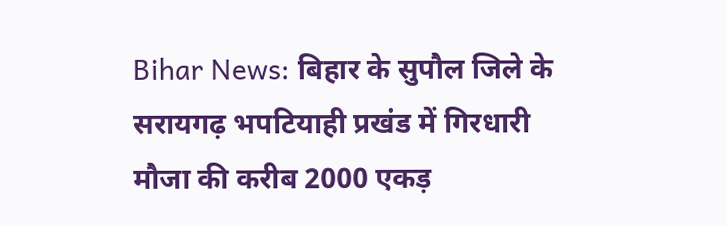Bihar News: बिहार के सुपौल जिले के सरायगढ़ भपटियाही प्रखंड में गिरधारी मौजा की करीब 2000 एकड़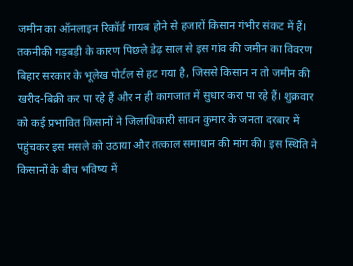जमीन का ऑनलाइन रिकॉर्ड गायब होने से हजारों किसान गंभीर संकट में हैं। तकनीकी गड़बड़ी के कारण पिछले डेढ़ साल से इस गांव की जमीन का विवरण बिहार सरकार के भूलेख पोर्टल से हट गया है, जिससे किसान न तो जमीन की खरीद-बिक्री कर पा रहे हैं और न ही कागजात में सुधार करा पा रहे हैं। शुक्रवार को कई प्रभावित किसानों ने जिलाधिकारी सावन कुमार के जनता दरबार में पहुंचकर इस मसले को उठाया और तत्काल समाधान की मांग की। इस स्थिति ने किसानों के बीच भविष्य में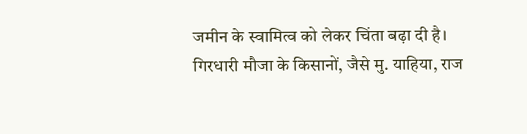जमीन के स्वामित्व को लेकर चिंता बढ़ा दी है।
गिरधारी मौजा के किसानों, जैसे मु. याहिया, राज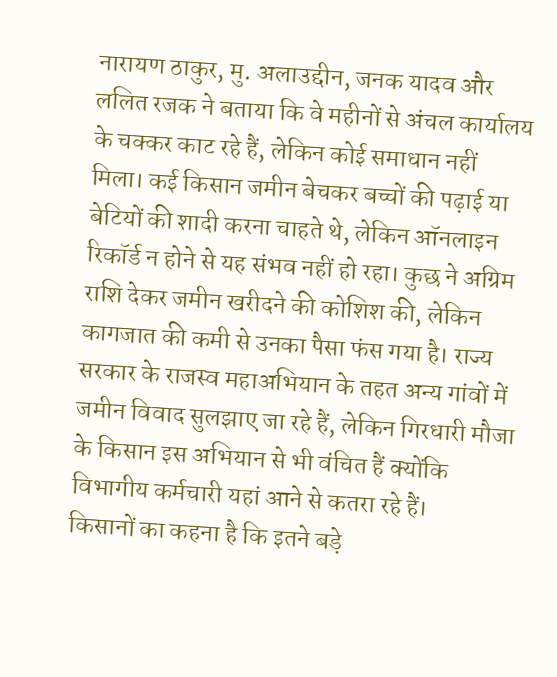नारायण ठाकुर, मु. अलाउद्दीन, जनक यादव और ललित रजक ने बताया कि वे महीनों से अंचल कार्यालय के चक्कर काट रहे हैं, लेकिन कोई समाधान नहीं मिला। कई किसान जमीन बेचकर बच्चों की पढ़ाई या बेटियों की शादी करना चाहते थे, लेकिन ऑनलाइन रिकॉर्ड न होने से यह संभव नहीं हो रहा। कुछ ने अग्रिम राशि देकर जमीन खरीदने की कोशिश की, लेकिन कागजात की कमी से उनका पैसा फंस गया है। राज्य सरकार के राजस्व महाअभियान के तहत अन्य गांवों में जमीन विवाद सुलझाए जा रहे हैं, लेकिन गिरधारी मौजा के किसान इस अभियान से भी वंचित हैं क्योंकि विभागीय कर्मचारी यहां आने से कतरा रहे हैं।
किसानों का कहना है कि इतने बड़े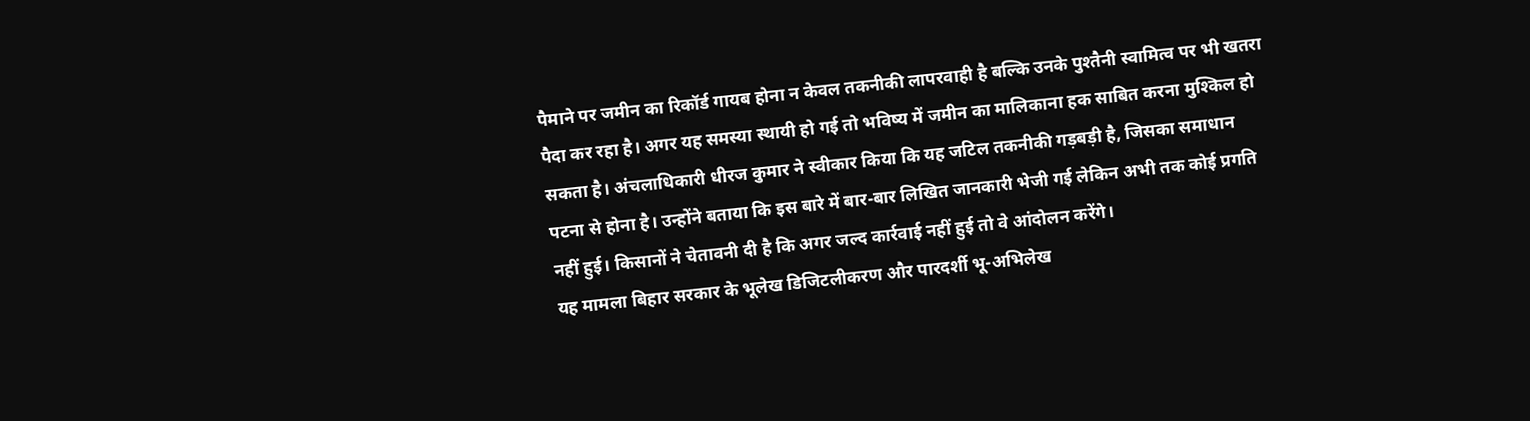पैमाने पर जमीन का रिकॉर्ड गायब होना न केवल तकनीकी लापरवाही है बल्कि उनके पुश्तैनी स्वामित्व पर भी खतरा पैदा कर रहा है। अगर यह समस्या स्थायी हो गई तो भविष्य में जमीन का मालिकाना हक साबित करना मुश्किल हो सकता है। अंचलाधिकारी धीरज कुमार ने स्वीकार किया कि यह जटिल तकनीकी गड़बड़ी है, जिसका समाधान पटना से होना है। उन्होंने बताया कि इस बारे में बार-बार लिखित जानकारी भेजी गई लेकिन अभी तक कोई प्रगति नहीं हुई। किसानों ने चेतावनी दी है कि अगर जल्द कार्रवाई नहीं हुई तो वे आंदोलन करेंगे।
यह मामला बिहार सरकार के भूलेख डिजिटलीकरण और पारदर्शी भू-अभिलेख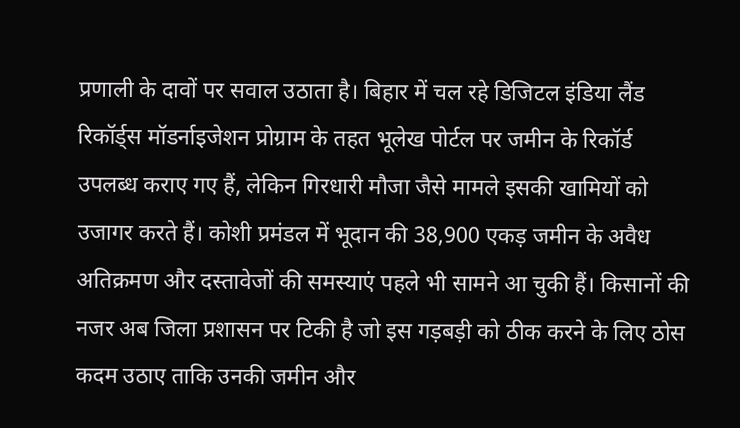प्रणाली के दावों पर सवाल उठाता है। बिहार में चल रहे डिजिटल इंडिया लैंड रिकॉर्ड्स मॉडर्नाइजेशन प्रोग्राम के तहत भूलेख पोर्टल पर जमीन के रिकॉर्ड उपलब्ध कराए गए हैं, लेकिन गिरधारी मौजा जैसे मामले इसकी खामियों को उजागर करते हैं। कोशी प्रमंडल में भूदान की 38,900 एकड़ जमीन के अवैध अतिक्रमण और दस्तावेजों की समस्याएं पहले भी सामने आ चुकी हैं। किसानों की नजर अब जिला प्रशासन पर टिकी है जो इस गड़बड़ी को ठीक करने के लिए ठोस कदम उठाए ताकि उनकी जमीन और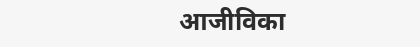आजीविका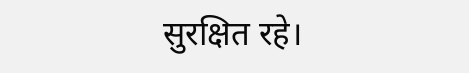सुरक्षित रहे।